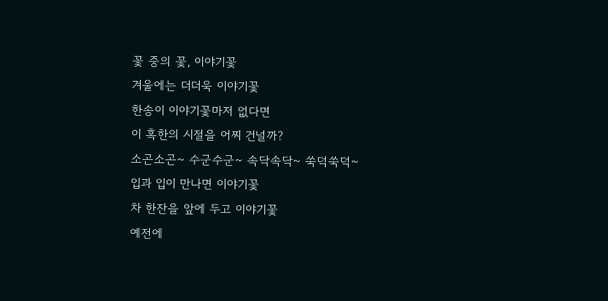꽃 중의 꽃, 이야기꽃
겨울에는 더더욱 이야기꽃
한송이 이야기꽃마저 없다면
이 혹한의 시절을 어찌 건널까?
소곤소곤~ 수군수군~ 속닥속닥~ 쑥덕쑥덕~
입과 입이 만나면 이야기꽃
차 한잔을 앞에 두고 이야기꽃
예전에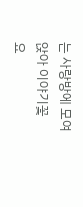는 사랑방에 모여 앉아 이야기꽃
요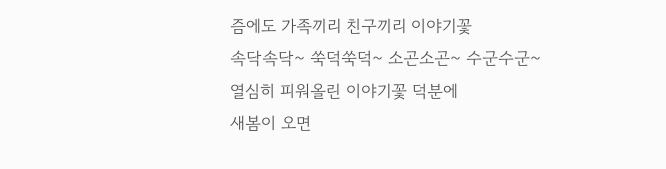즘에도 가족끼리 친구끼리 이야기꽃
속닥속닥~ 쑥덕쑥덕~ 소곤소곤~ 수군수군~
열심히 피워올린 이야기꽃 덕분에
새봄이 오면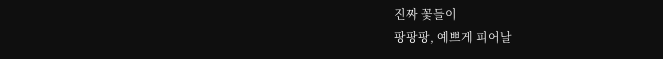진짜 꽃들이
팡팡팡, 예쁘게 피어날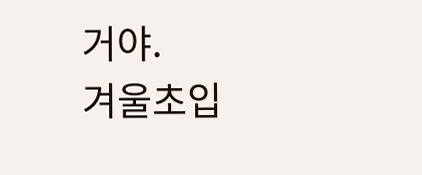거야.
겨울초입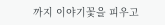까지 이야기꽃을 피우고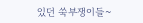있던 쑥부쟁이들~